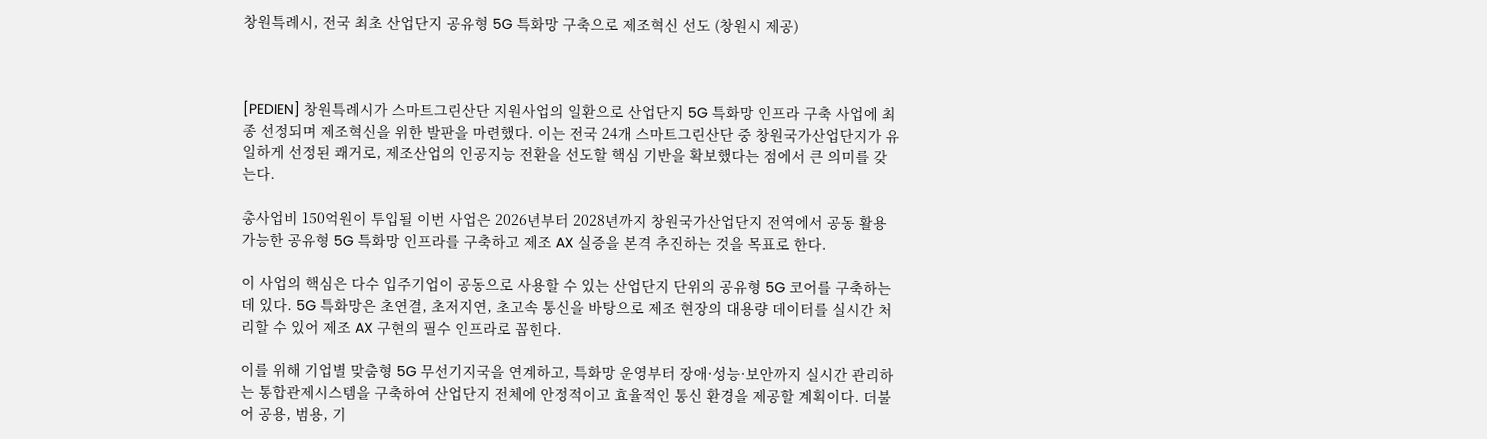창원특례시, 전국 최초 산업단지 공유형 5G 특화망 구축으로 제조혁신 선도 (창원시 제공)



[PEDIEN] 창원특례시가 스마트그린산단 지원사업의 일환으로 산업단지 5G 특화망 인프라 구축 사업에 최종 선정되며 제조혁신을 위한 발판을 마련했다. 이는 전국 24개 스마트그린산단 중 창원국가산업단지가 유일하게 선정된 쾌거로, 제조산업의 인공지능 전환을 선도할 핵심 기반을 확보했다는 점에서 큰 의미를 갖는다.

총사업비 150억원이 투입될 이번 사업은 2026년부터 2028년까지 창원국가산업단지 전역에서 공동 활용 가능한 공유형 5G 특화망 인프라를 구축하고 제조 AX 실증을 본격 추진하는 것을 목표로 한다.

이 사업의 핵심은 다수 입주기업이 공동으로 사용할 수 있는 산업단지 단위의 공유형 5G 코어를 구축하는 데 있다. 5G 특화망은 초연결, 초저지연, 초고속 통신을 바탕으로 제조 현장의 대용량 데이터를 실시간 처리할 수 있어 제조 AX 구현의 필수 인프라로 꼽힌다.

이를 위해 기업별 맞춤형 5G 무선기지국을 연계하고, 특화망 운영부터 장애·성능·보안까지 실시간 관리하는 통합관제시스템을 구축하여 산업단지 전체에 안정적이고 효율적인 통신 환경을 제공할 계획이다. 더불어 공용, 범용, 기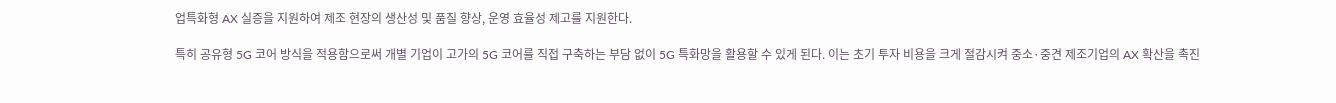업특화형 AX 실증을 지원하여 제조 현장의 생산성 및 품질 향상, 운영 효율성 제고를 지원한다.

특히 공유형 5G 코어 방식을 적용함으로써 개별 기업이 고가의 5G 코어를 직접 구축하는 부담 없이 5G 특화망을 활용할 수 있게 된다. 이는 초기 투자 비용을 크게 절감시켜 중소·중견 제조기업의 AX 확산을 촉진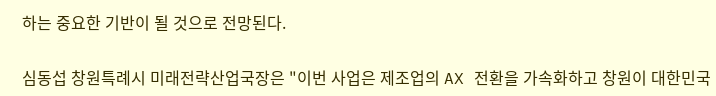하는 중요한 기반이 될 것으로 전망된다.

심동섭 창원특례시 미래전략산업국장은 "이번 사업은 제조업의 AX 전환을 가속화하고 창원이 대한민국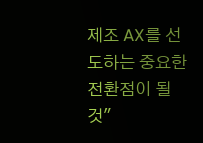제조 AX를 선도하는 중요한 전환점이 될 것"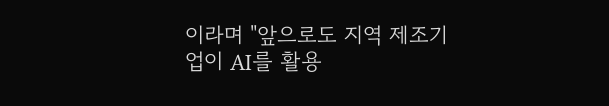이라며 "앞으로도 지역 제조기업이 AI를 활용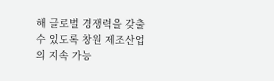해 글로벌 경쟁력을 갖출 수 있도록 창원 제조산업의 지속 가능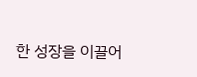한 성장을 이끌어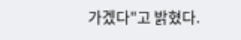가겠다"고 밝혔다.